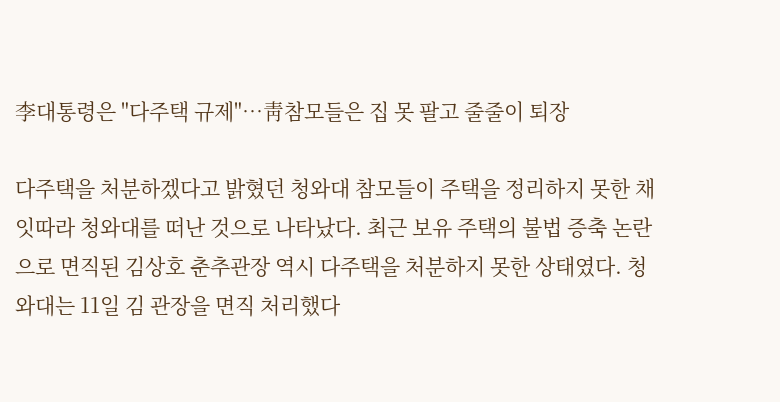李대통령은 "다주택 규제"…靑참모들은 집 못 팔고 줄줄이 퇴장

다주택을 처분하겠다고 밝혔던 청와대 참모들이 주택을 정리하지 못한 채 잇따라 청와대를 떠난 것으로 나타났다. 최근 보유 주택의 불법 증축 논란으로 면직된 김상호 춘추관장 역시 다주택을 처분하지 못한 상태였다. 청와대는 11일 김 관장을 면직 처리했다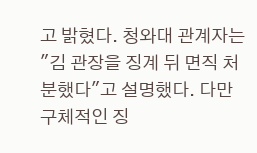고 밝혔다. 청와대 관계자는 "김 관장을 징계 뒤 면직 처분했다"고 설명했다. 다만 구체적인 징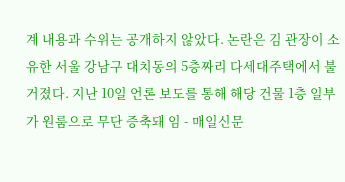계 내용과 수위는 공개하지 않았다. 논란은 김 관장이 소유한 서울 강남구 대치동의 5층짜리 다세대주택에서 불거졌다. 지난 10일 언론 보도를 통해 해당 건물 1층 일부가 원룸으로 무단 증축돼 임 - 매일신문